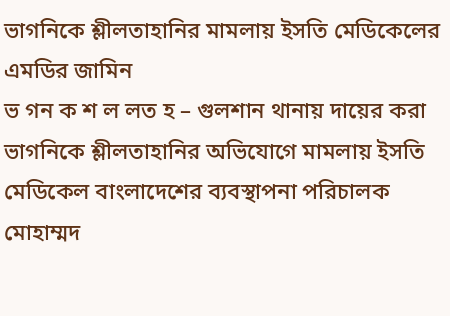ভাগনিকে শ্লীলতাহানির মামলায় ইসতি মেডিকেলের এমডির জামিন
ভ গন ক শ ল লত হ – গুলশান থানায় দায়ের করা ভাগনিকে শ্লীলতাহানির অভিযোগে মামলায় ইসতি মেডিকেল বাংলাদেশের ব্যবস্থাপনা পরিচালক মোহাম্মদ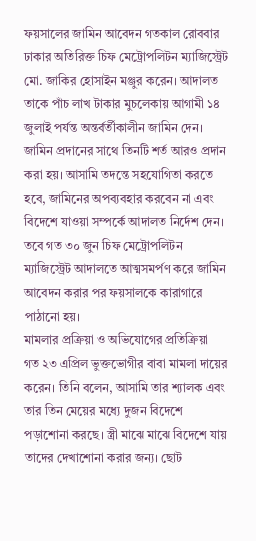ফয়সালের জামিন আবেদন গতকাল রোববার ঢাকার অতিরিক্ত চিফ মেট্রোপলিটন ম্যাজিস্ট্রেট মো. জাকির হোসাইন মঞ্জুর করেন। আদালত তাকে পাঁচ লাখ টাকার মুচলেকায় আগামী ১৪ জুলাই পর্যন্ত অন্তর্বর্তীকালীন জামিন দেন।
জামিন প্রদানের সাথে তিনটি শর্ত আরও প্রদান করা হয়। আসামি তদন্তে সহযোগিতা করতে হবে, জামিনের অপব্যবহার করবেন না এবং বিদেশে যাওয়া সম্পর্কে আদালত নির্দেশ দেন। তবে গত ৩০ জুন চিফ মেট্রোপলিটন ম্যাজিস্ট্রেট আদালতে আত্মসমর্পণ করে জামিন আবেদন করার পর ফয়সালকে কারাগারে পাঠানো হয়।
মামলার প্রক্রিয়া ও অভিযোগের প্রতিক্রিয়া
গত ২৩ এপ্রিল ভুক্তভোগীর বাবা মামলা দায়ের করেন। তিনি বলেন, আসামি তার শ্যালক এবং তার তিন মেয়ের মধ্যে দুজন বিদেশে পড়াশোনা করছে। স্ত্রী মাঝে মাঝে বিদেশে যায় তাদের দেখাশোনা করার জন্য। ছোট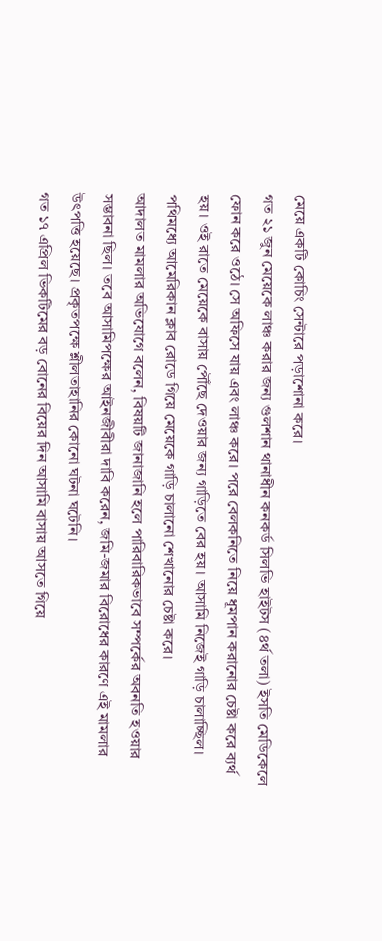মেয়ে একটি কোচিং সেন্টারে পড়াশোনা করে।
গত ২১ জুন মেয়েকে লাঞ্চ করার জন্য গুলশান থানাধীন কনকর্ড সিলভি হাইটস (৪র্থ তলা) ইসতি মেডিকেলে ফোন করে ওঠে। সে অফিসে যায় এবং লাঞ্চ করে। পরে বেলকনিতে নিয়ে ধূমপান করানোর চেষ্টা করে ব্যর্থ হয়। ওই রাতে মেয়েকে বাসায় পৌঁছে দেওয়ার জন্য গাড়িতে বের হয়। আসামি নিজেই গাড়ি চালাচ্ছিল। পথিমধ্যে আমেরিকান ক্লাব রোডে গিয়ে মেয়েকে গাড়ি চালানো শেখানোর চেষ্টা করে।
আদালত মামলার অভিযোগে বলেন, বিষয়টি জানাজানি হলে পারিবারিকভাবে সম্পর্কের অবনতি হওয়ার সম্ভাবনা ছিল। তবে আসামিপক্ষের আইনজীবীরা দাবি করেন, জমি-জমার বিরোধের কারণে এই মামলার উৎপত্তি হয়েছে। প্রকৃতপক্ষে শ্লীলতাহানির কোনো ঘটনা ঘটেনি।
গত ১৭ এপ্রিল ভিকটিমের বড় বোনের বিয়ের দিন আসামি বাসায় আসতে গিয়ে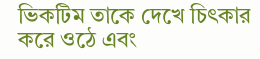ভিকটিম তাকে দেখে চিৎকার করে ওঠে এবং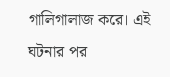গালিগালাজ করে। এই ঘটনার পর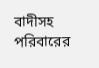বাদীসহ পরিবারের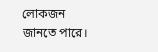লোকজন জানতে পারে।